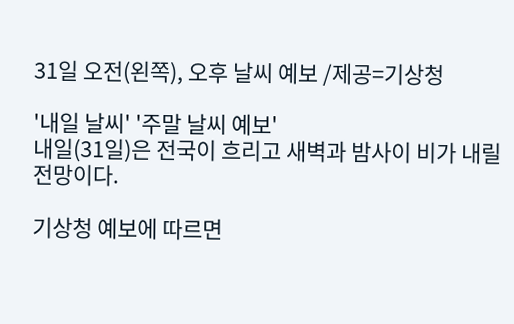31일 오전(왼쪽), 오후 날씨 예보 /제공=기상청

'내일 날씨' '주말 날씨 예보'
내일(31일)은 전국이 흐리고 새벽과 밤사이 비가 내릴 전망이다.

기상청 예보에 따르면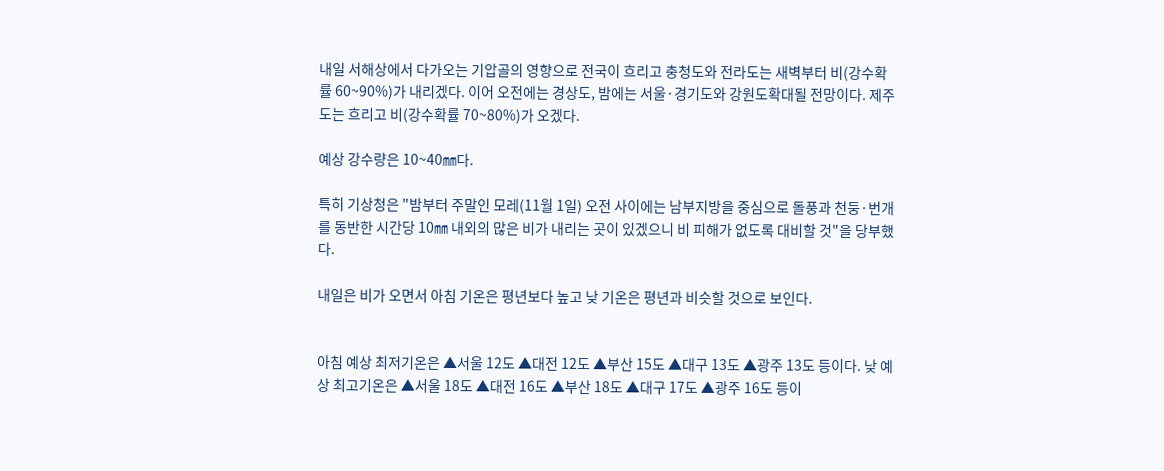내일 서해상에서 다가오는 기압골의 영향으로 전국이 흐리고 충청도와 전라도는 새벽부터 비(강수확률 60~90%)가 내리겠다. 이어 오전에는 경상도, 밤에는 서울·경기도와 강원도확대될 전망이다. 제주도는 흐리고 비(강수확률 70~80%)가 오겠다.

예상 강수량은 10~40㎜다.

특히 기상청은 "밤부터 주말인 모레(11월 1일) 오전 사이에는 남부지방을 중심으로 돌풍과 천둥·번개를 동반한 시간당 10㎜ 내외의 많은 비가 내리는 곳이 있겠으니 비 피해가 없도록 대비할 것"을 당부했다.

내일은 비가 오면서 아침 기온은 평년보다 높고 낮 기온은 평년과 비슷할 것으로 보인다.


아침 예상 최저기온은 ▲서울 12도 ▲대전 12도 ▲부산 15도 ▲대구 13도 ▲광주 13도 등이다. 낮 예상 최고기온은 ▲서울 18도 ▲대전 16도 ▲부산 18도 ▲대구 17도 ▲광주 16도 등이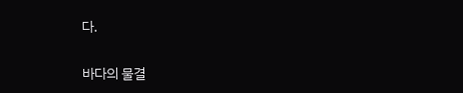다.

바다의 물결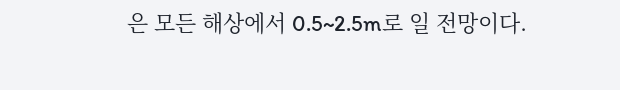은 모든 해상에서 0.5~2.5m로 일 전망이다.